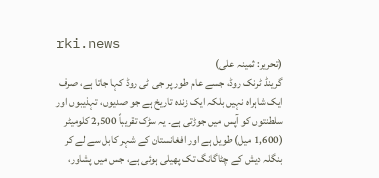rki.news
(تحریر: ثمینہ علی)
گرینڈ ٹرنک روڈ، جسے عام طور پر جی ٹی روڈ کہا جاتا ہے، صرف ایک شاہراہ نہیں بلکہ ایک زندہ تاریخ ہے جو صدیوں، تہذیبوں اور سلطنتوں کو آپس میں جوڑتی ہے۔ یہ سڑک تقریباً 2,500 کلومیٹر (1,600 میل) طویل ہے اور افغانستان کے شہر کابل سے لے کر بنگلہ دیش کے چٹاگانگ تک پھیلی ہوئی ہے، جس میں پشاور،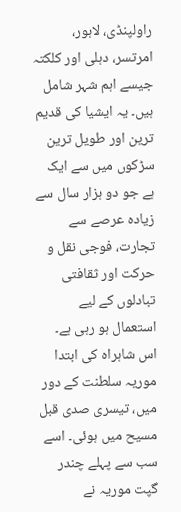راولپنڈی، لاہور، امرتسر، دہلی اور کلکتہ جیسے اہم شہر شامل ہیں۔ یہ ایشیا کی قدیم ترین اور طویل ترین سڑکوں میں سے ایک ہے جو دو ہزار سال سے زیادہ عرصے سے تجارت، فوجی نقل و حرکت اور ثقافتی تبادلوں کے لیے استعمال ہو رہی ہے۔
اس شاہراہ کی ابتدا موریہ سلطنت کے دور میں، تیسری صدی قبل مسیح میں ہوئی۔ اسے سب سے پہلے چندر گپت موریہ نے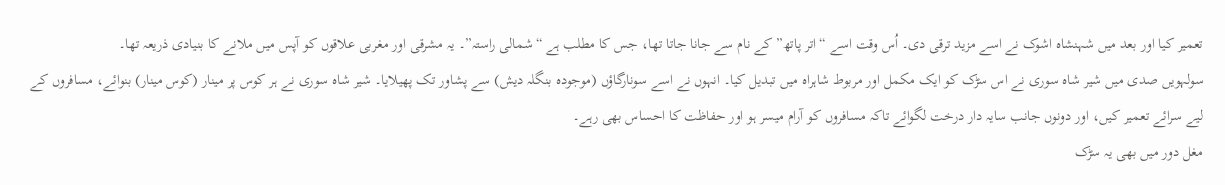تعمیر کیا اور بعد میں شہنشاہ اشوک نے اسے مزید ترقی دی۔ اُس وقت اسے “اتر پاتھ” کے نام سے جانا جاتا تھا، جس کا مطلب ہے “شمالی راستہ”۔ یہ مشرقی اور مغربی علاقوں کو آپس میں ملانے کا بنیادی ذریعہ تھا۔
سولہویں صدی میں شیر شاہ سوری نے اس سڑک کو ایک مکمل اور مربوط شاہراہ میں تبدیل کیا۔ انہوں نے اسے سونارگاؤں (موجودہ بنگلہ دیش) سے پشاور تک پھیلایا۔ شیر شاہ سوری نے ہر کوس پر مینار (کوس مینار) بنوائے، مسافروں کے لیے سرائے تعمیر کیں، اور دونوں جانب سایہ دار درخت لگوائے تاکہ مسافروں کو آرام میسر ہو اور حفاظت کا احساس بھی رہے۔
مغل دور میں بھی یہ سڑک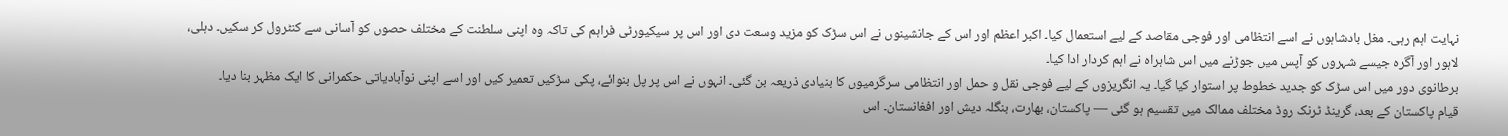نہایت اہم رہی۔ مغل بادشاہوں نے اسے انتظامی اور فوجی مقاصد کے لیے استعمال کیا۔ اکبر اعظم اور اس کے جانشینوں نے اس سڑک کو مزید وسعت دی اور اس پر سیکیورٹی فراہم کی تاکہ وہ اپنی سلطنت کے مختلف حصوں کو آسانی سے کنٹرول کر سکیں۔ دہلی، لاہور اور آگرہ جیسے شہروں کو آپس میں جوڑنے میں اس شاہراہ نے اہم کردار ادا کیا۔
برطانوی دور میں اس سڑک کو جدید خطوط پر استوار کیا گیا۔ یہ انگریزوں کے لیے فوجی نقل و حمل اور انتظامی سرگرمیوں کا بنیادی ذریعہ بن گئی۔ انہوں نے اس پر پل بنوائے، پکی سڑکیں تعمیر کیں اور اسے اپنی نوآبادیاتی حکمرانی کا ایک مظہر بنا دیا۔
قیام پاکستان کے بعد، گرینڈ ٹرنک روڈ مختلف ممالک میں تقسیم ہو گئی — پاکستان، بھارت، بنگلہ دیش اور افغانستان۔ اس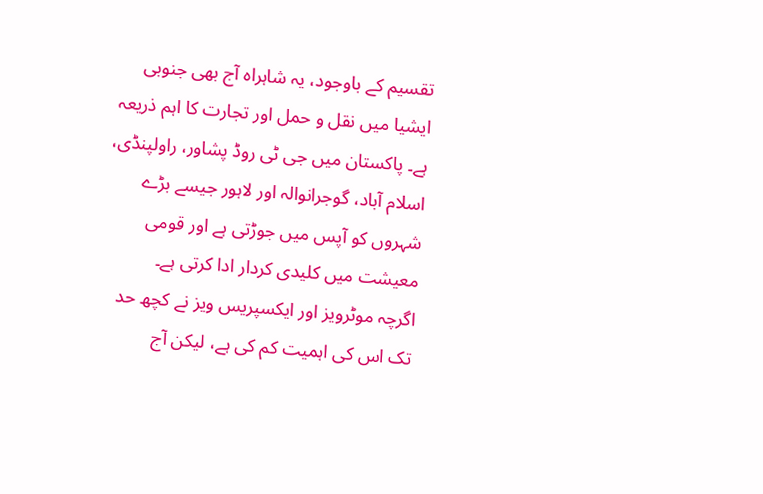تقسیم کے باوجود، یہ شاہراہ آج بھی جنوبی ایشیا میں نقل و حمل اور تجارت کا اہم ذریعہ ہے۔ پاکستان میں جی ٹی روڈ پشاور، راولپنڈی، اسلام آباد، گوجرانوالہ اور لاہور جیسے بڑے شہروں کو آپس میں جوڑتی ہے اور قومی معیشت میں کلیدی کردار ادا کرتی ہے۔
اگرچہ موٹرویز اور ایکسپریس ویز نے کچھ حد تک اس کی اہمیت کم کی ہے، لیکن آج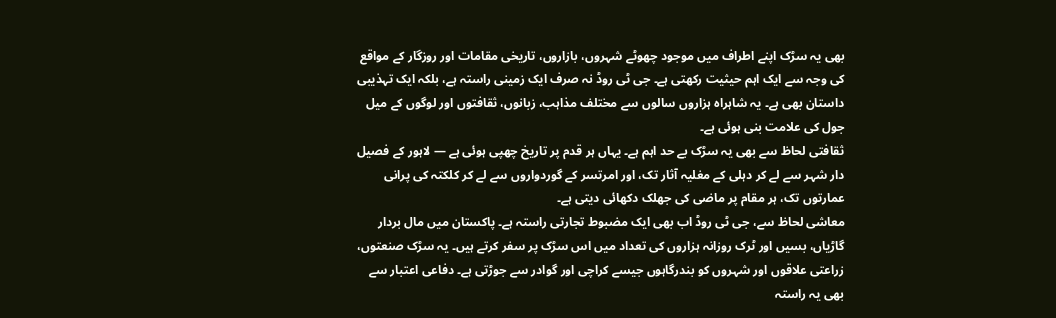بھی یہ سڑک اپنے اطراف میں موجود چھوٹے شہروں، بازاروں، تاریخی مقامات اور روزگار کے مواقع کی وجہ سے ایک اہم حیثیت رکھتی ہے۔ جی ٹی روڈ نہ صرف ایک زمینی راستہ ہے، بلکہ ایک تہذیبی داستان بھی ہے۔ یہ شاہراہ ہزاروں سالوں سے مختلف مذاہب، زبانوں، ثقافتوں اور لوگوں کے میل جول کی علامت بنی ہوئی ہے۔
ثقافتی لحاظ سے بھی یہ سڑک بے حد اہم ہے۔ یہاں ہر قدم پر تاریخ چھپی ہوئی ہے — لاہور کے فصیل دار شہر سے لے کر دہلی کے مغلیہ آثار تک، اور امرتسر کے گوردواروں سے لے کر کلکتہ کی پرانی عمارتوں تک، ہر مقام پر ماضی کی جھلک دکھائی دیتی ہے۔
معاشی لحاظ سے، جی ٹی روڈ اب بھی ایک مضبوط تجارتی راستہ ہے۔ پاکستان میں مال بردار گاڑیاں، بسیں اور ٹرک روزانہ ہزاروں کی تعداد میں اس سڑک پر سفر کرتے ہیں۔ یہ سڑک صنعتوں، زراعتی علاقوں اور شہروں کو بندرگاہوں جیسے کراچی اور گوادر سے جوڑتی ہے۔ دفاعی اعتبار سے بھی یہ راستہ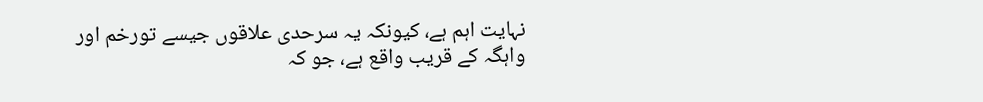نہایت اہم ہے، کیونکہ یہ سرحدی علاقوں جیسے تورخم اور واہگہ کے قریب واقع ہے، جو کہ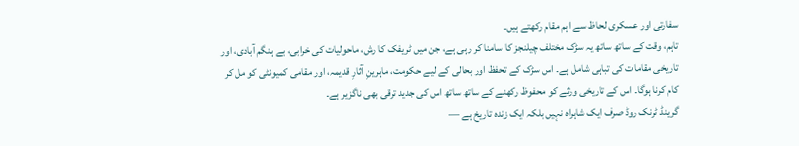سفارتی اور عسکری لحاظ سے اہم مقام رکھتے ہیں۔
تاہم، وقت کے ساتھ ساتھ یہ سڑک مختلف چیلنجز کا سامنا کر رہی ہے، جن میں ٹریفک کا رش، ماحولیات کی خرابی، بے ہنگم آبادی، اور تاریخی مقامات کی تباہی شامل ہے۔ اس سڑک کے تحفظ اور بحالی کے لیے حکومت، ماہرینِ آثارِ قدیمہ، اور مقامی کمیونٹی کو مل کر کام کرنا ہوگا۔ اس کے تاریخی ورثے کو محفوظ رکھنے کے ساتھ ساتھ اس کی جدید ترقی بھی ناگزیر ہے۔
گرینڈ ٹرنک روڈ صرف ایک شاہراہ نہیں بلکہ ایک زندہ تاریخ ہے —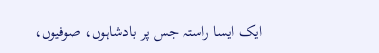ایک ایسا راستہ جس پر بادشاہوں، صوفیوں،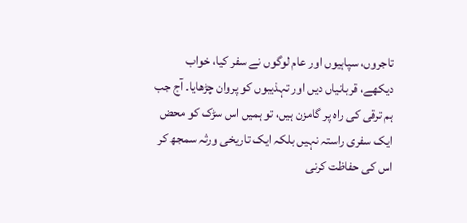تاجروں، سپاہیوں اور عام لوگوں نے سفر کیا، خواب دیکھے، قربانیاں دیں اور تہذیبوں کو پروان چڑھایا۔ آج جب ہم ترقی کی راہ پر گامزن ہیں، تو ہمیں اس سڑک کو محض ایک سفری راستہ نہیں بلکہ ایک تاریخی ورثہ سمجھ کر اس کی حفاظت کرنی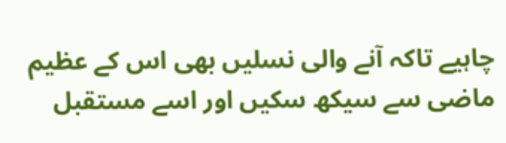چاہیے تاکہ آنے والی نسلیں بھی اس کے عظیم ماضی سے سیکھ سکیں اور اسے مستقبل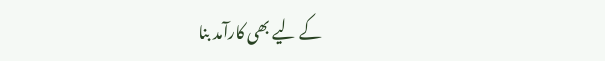کے لیے بھی کارآمد بنا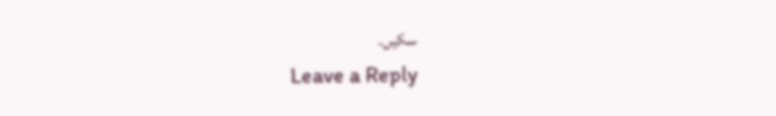سکیں۔
Leave a Reply